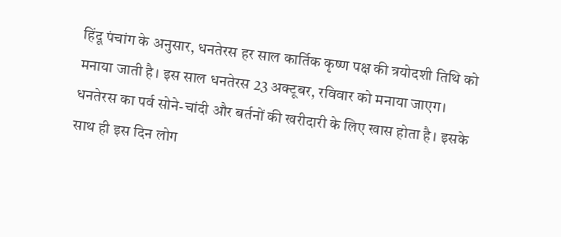हिंदू पंचांग के अनुसार, धनतेरस हर साल कार्तिक कृष्ण पक्ष की त्रयोदशी तिथि को मनाया जाती है। इस साल धनतेरस 23 अक्टूबर, रविवार को मनाया जाएग। धनतेरस का पर्व सोने-चांदी और बर्तनों की खरीदारी के लिए खास होता है। इसके साथ ही इस दिन लोग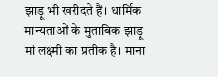झाड़ू भी खरीदते हैं। धार्मिक मान्यताओं के मुताबिक झाड़ू मां लक्ष्मी का प्रतीक है। माना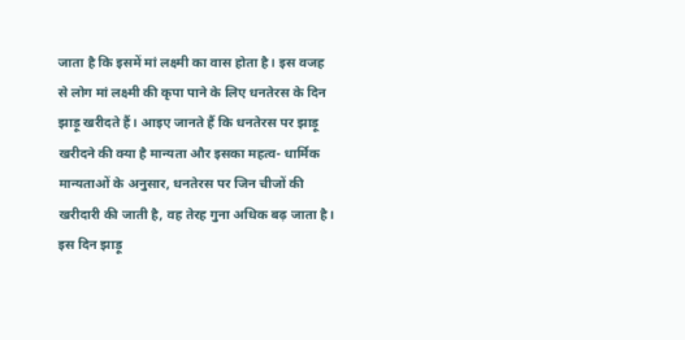जाता है कि इसमें मां लक्ष्मी का वास होता है। इस वजह से लोग मां लक्ष्मी की कृपा पाने के लिए धनतेरस के दिन झाड़ू खरीदते हैं। आइए जानते हैं कि धनतेरस पर झाड़ू खरीदने की क्या है मान्यता और इसका महत्व- धार्मिक मान्यताओं के अनुसार, धनतेरस पर जिन चीजों की खरीदारी की जाती है, वह तेरह गुना अधिक बढ़ जाता है। इस दिन झाड़ू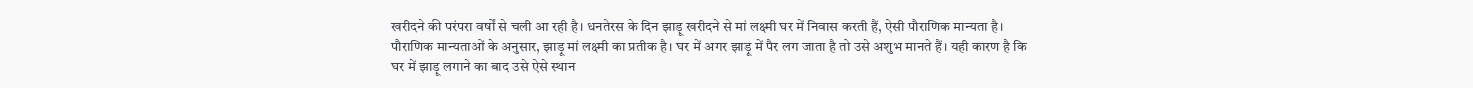खरीदने की परंपरा वर्षों से चली आ रही है। धनतेरस के दिन झाड़ू खरीदने से मां लक्ष्मी घर में निवास करती हैं, ऐसी पौराणिक मान्यता है। पौराणिक मान्यताओं के अनुसार, झाड़ू मां लक्ष्मी का प्रतीक है। घर में अगर झाड़ू में पैर लग जाता है तो उसे अशुभ मानते हैं। यही कारण है कि घर में झाड़ू लगाने का बाद उसे ऐसे स्थान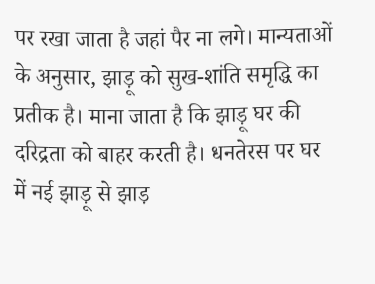पर रखा जाता है जहां पैर ना लगे। मान्यताओं के अनुसार, झाड़ू को सुख-शांति समृद्धि का प्रतीक है। माना जाता है कि झाड़ू घर की दरिद्रता को बाहर करती है। धनतेरस पर घर में नई झाड़ू से झाड़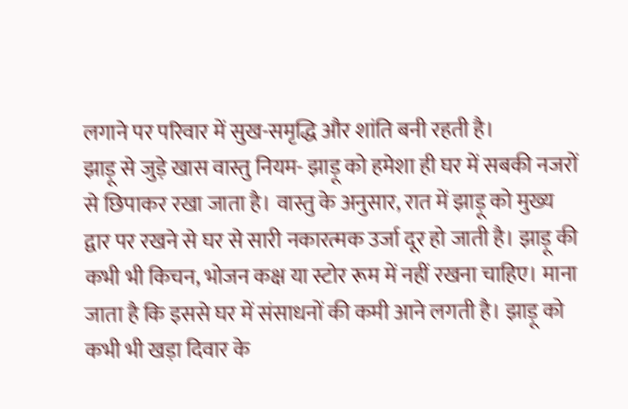लगाने पर परिवार में सुख-समृद्धि और शांति बनी रहती है।
झाड़ू से जुड़े खास वास्तु नियम- झाड़ू को हमेशा ही घर में सबकी नजरों से छिपाकर रखा जाता है। वास्तु के अनुसार, रात में झाड़ू को मुख्य द्वार पर रखने से घर से सारी नकारत्मक उर्जा दूर हो जाती है। झाड़ू की कभी भी किचन, भोजन कक्ष या स्टोर रूम में नहीं रखना चाहिए। माना जाता है कि इससे घर में संसाधनों की कमी आने लगती है। झाड़ू को कभी भी खड़ा दिवार के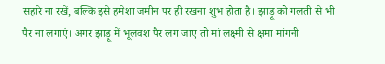सहारे ना रखें, बल्कि इसे हमेशा जमीन पर ही रखना शुभ होता है। झाड़ू को गलती से भी पैर ना लगाएं। अगर झाड़ू में भूलवश पैर लग जाए तो मां लक्ष्मी से क्षमा मांगनी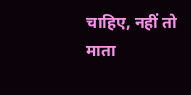चाहिए, नहीं तो माता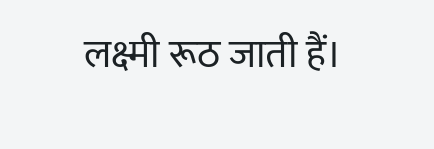लक्ष्मी रूठ जाती हैं।